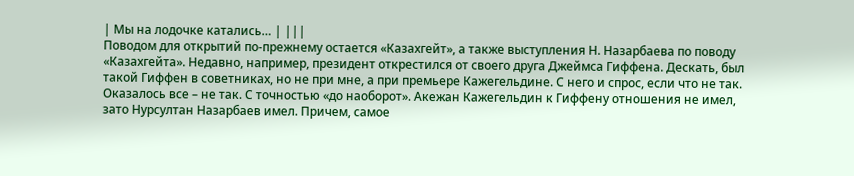| Мы на лодочке катались… | |||
Поводом для открытий по-прежнему остается «Казахгейт», а также выступления Н. Назарбаева по поводу «Казахгейта». Недавно, например, президент открестился от своего друга Джеймса Гиффена. Дескать, был такой Гиффен в советниках, но не при мне, а при премьере Кажегельдине. С него и спрос, если что не так. Оказалось все – не так. С точностью «до наоборот». Акежан Кажегельдин к Гиффену отношения не имел, зато Нурсултан Назарбаев имел. Причем, самое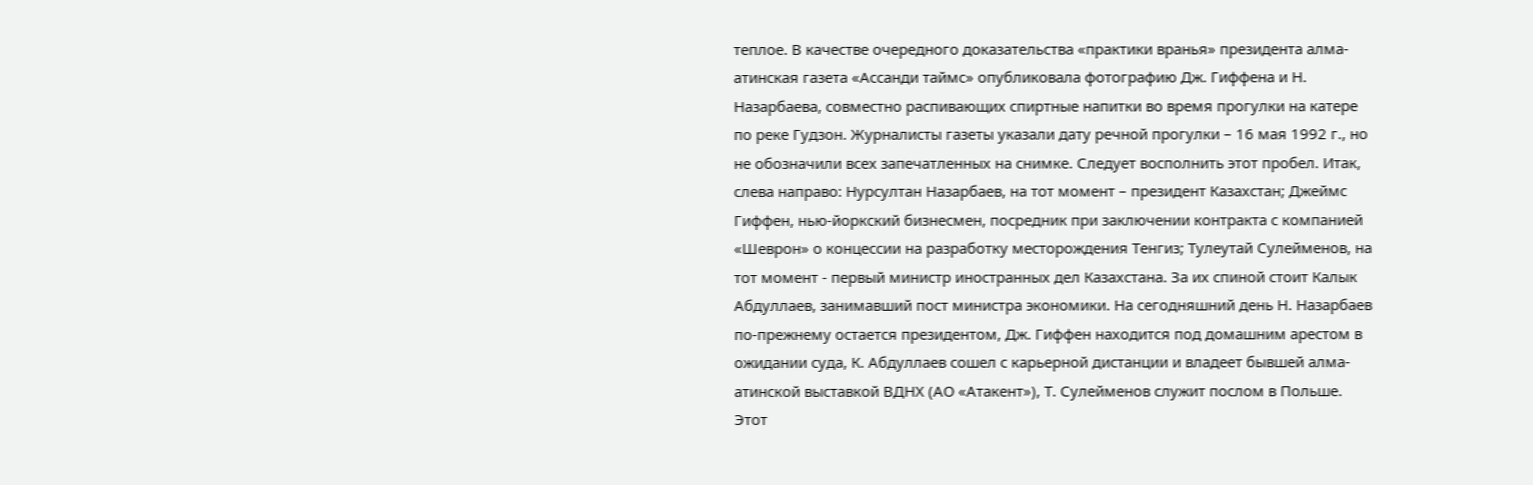теплое. В качестве очередного доказательства «практики вранья» президента алма-атинская газета «Ассанди таймс» опубликовала фотографию Дж. Гиффена и Н. Назарбаева, совместно распивающих спиртные напитки во время прогулки на катере по реке Гудзон. Журналисты газеты указали дату речной прогулки – 16 мая 1992 г., но не обозначили всех запечатленных на снимке. Следует восполнить этот пробел. Итак, слева направо: Нурсултан Назарбаев, на тот момент – президент Казахстан; Джеймс Гиффен, нью-йоркский бизнесмен, посредник при заключении контракта с компанией «Шеврон» о концессии на разработку месторождения Тенгиз; Тулеутай Сулейменов, на тот момент - первый министр иностранных дел Казахстана. За их спиной стоит Калык Абдуллаев, занимавший пост министра экономики. На сегодняшний день Н. Назарбаев по-прежнему остается президентом, Дж. Гиффен находится под домашним арестом в ожидании суда, К. Абдуллаев сошел с карьерной дистанции и владеет бывшей алма-атинской выставкой ВДНХ (АО «Атакент»), Т. Сулейменов служит послом в Польше. Этот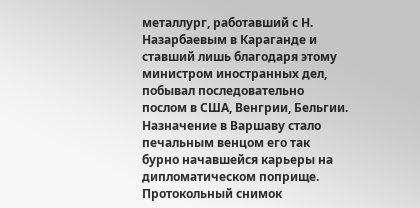металлург, работавший с Н. Назарбаевым в Караганде и ставший лишь благодаря этому министром иностранных дел, побывал последовательно послом в США, Венгрии, Бельгии. Назначение в Варшаву стало печальным венцом его так бурно начавшейся карьеры на дипломатическом поприще. Протокольный снимок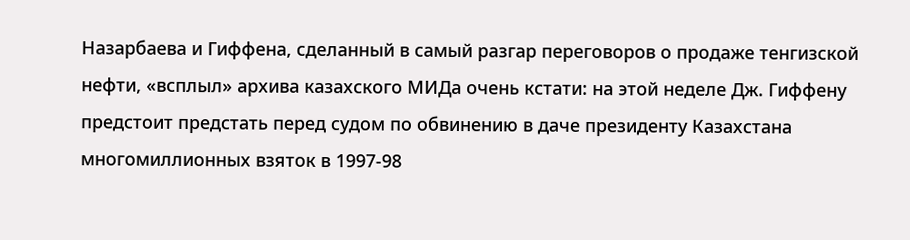Назарбаева и Гиффена, сделанный в самый разгар переговоров о продаже тенгизской нефти, «всплыл» архива казахского МИДа очень кстати: на этой неделе Дж. Гиффену предстоит предстать перед судом по обвинению в даче президенту Казахстана многомиллионных взяток в 1997-98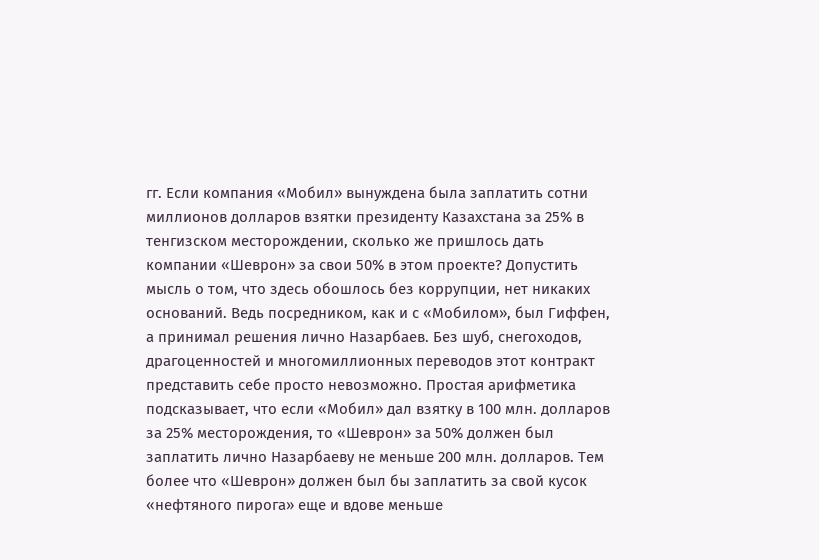гг. Если компания «Мобил» вынуждена была заплатить сотни миллионов долларов взятки президенту Казахстана за 25% в тенгизском месторождении, сколько же пришлось дать компании «Шеврон» за свои 50% в этом проекте? Допустить мысль о том, что здесь обошлось без коррупции, нет никаких оснований. Ведь посредником, как и с «Мобилом», был Гиффен, а принимал решения лично Назарбаев. Без шуб, снегоходов, драгоценностей и многомиллионных переводов этот контракт представить себе просто невозможно. Простая арифметика подсказывает, что если «Мобил» дал взятку в 100 млн. долларов за 25% месторождения, то «Шеврон» за 50% должен был заплатить лично Назарбаеву не меньше 200 млн. долларов. Тем более что «Шеврон» должен был бы заплатить за свой кусок «нефтяного пирога» еще и вдове меньше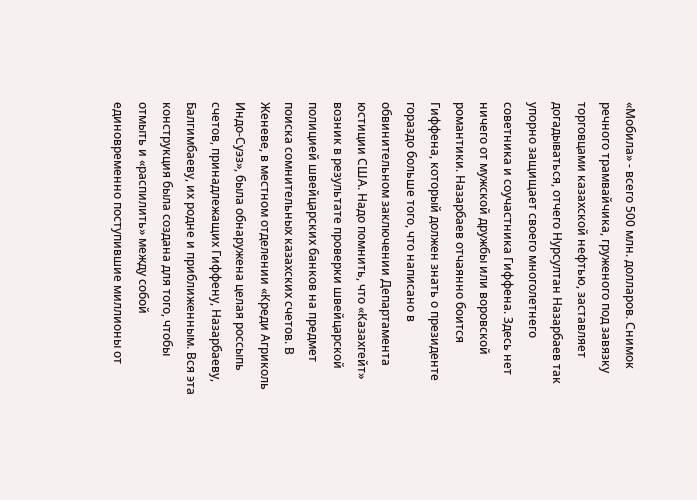«Мобила» - всего 500 млн. долларов. Снимок речного трамвайчика, груженого под завязку торговцами казахской нефтью, заставляет догадываться, отчего Нурсултан Назарбаев так упорно защищает своего многолетнего советника и соучастника Гиффена. Здесь нет ничего от мужской дружбы или воровской романтики. Назарбаев отчаянно боится Гиффена, который должен знать о президенте гораздо больше того, что написано в обвинительном заключении Департамента юстиции США. Надо помнить, что «Казахгейт» возник в результате проверки швейцарской полицией швейцарских банков на предмет поиска сомнительных казахских счетов. В Женеве, в местном отделении «Креди Агриколь Индо-Суэз», была обнаружена целая россыпь счетов, принадлежащих Гиффену, Назарбаеву, Балгимбаеву, их родне и приближенным. Вся эта конструкция была создана для того, чтобы отмыть и «распилить» между собой единовременно поступившие миллионы от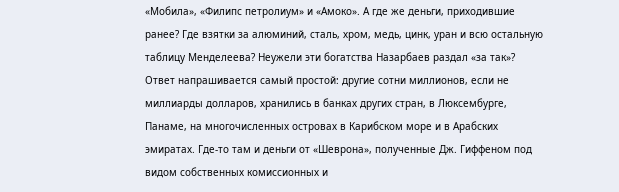«Мобила», «Филипс петролиум» и «Амоко». А где же деньги, приходившие ранее? Где взятки за алюминий, сталь, хром, медь, цинк, уран и всю остальную таблицу Менделеева? Неужели эти богатства Назарбаев раздал «за так»? Ответ напрашивается самый простой: другие сотни миллионов, если не миллиарды долларов, хранились в банках других стран, в Люксембурге, Панаме, на многочисленных островах в Карибском море и в Арабских эмиратах. Где-то там и деньги от «Шеврона», полученные Дж. Гиффеном под видом собственных комиссионных и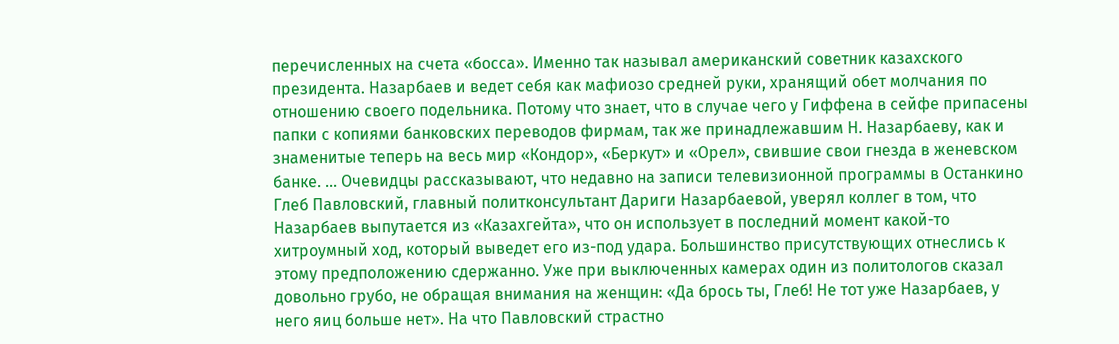перечисленных на счета «босса». Именно так называл американский советник казахского президента. Назарбаев и ведет себя как мафиозо средней руки, хранящий обет молчания по отношению своего подельника. Потому что знает, что в случае чего у Гиффена в сейфе припасены папки с копиями банковских переводов фирмам, так же принадлежавшим Н. Назарбаеву, как и знаменитые теперь на весь мир «Кондор», «Беркут» и «Орел», свившие свои гнезда в женевском банке. … Очевидцы рассказывают, что недавно на записи телевизионной программы в Останкино Глеб Павловский, главный политконсультант Дариги Назарбаевой, уверял коллег в том, что Назарбаев выпутается из «Казахгейта», что он использует в последний момент какой-то хитроумный ход, который выведет его из-под удара. Большинство присутствующих отнеслись к этому предположению сдержанно. Уже при выключенных камерах один из политологов сказал довольно грубо, не обращая внимания на женщин: «Да брось ты, Глеб! Не тот уже Назарбаев, у него яиц больше нет». На что Павловский страстно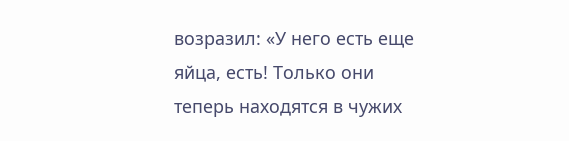возразил: «У него есть еще яйца, есть! Только они теперь находятся в чужих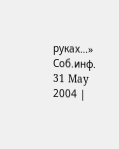руках…» Соб.инф. 31 May 2004 |